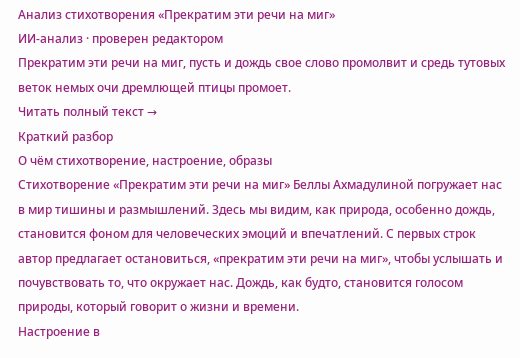Анализ стихотворения «Прекратим эти речи на миг»
ИИ-анализ · проверен редактором
Прекратим эти речи на миг, пусть и дождь свое слово промолвит и средь тутовых веток немых очи дремлющей птицы промоет.
Читать полный текст →
Краткий разбор
О чём стихотворение, настроение, образы
Стихотворение «Прекратим эти речи на миг» Беллы Ахмадулиной погружает нас в мир тишины и размышлений. Здесь мы видим, как природа, особенно дождь, становится фоном для человеческих эмоций и впечатлений. С первых строк автор предлагает остановиться, «прекратим эти речи на миг», чтобы услышать и почувствовать то, что окружает нас. Дождь, как будто, становится голосом природы, который говорит о жизни и времени.
Настроение в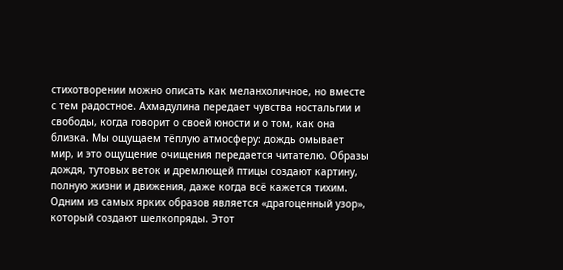стихотворении можно описать как меланхоличное, но вместе с тем радостное. Ахмадулина передает чувства ностальгии и свободы, когда говорит о своей юности и о том, как она близка. Мы ощущаем тёплую атмосферу: дождь омывает мир, и это ощущение очищения передается читателю. Образы дождя, тутовых веток и дремлющей птицы создают картину, полную жизни и движения, даже когда всё кажется тихим.
Одним из самых ярких образов является «драгоценный узор», который создают шелкопряды. Этот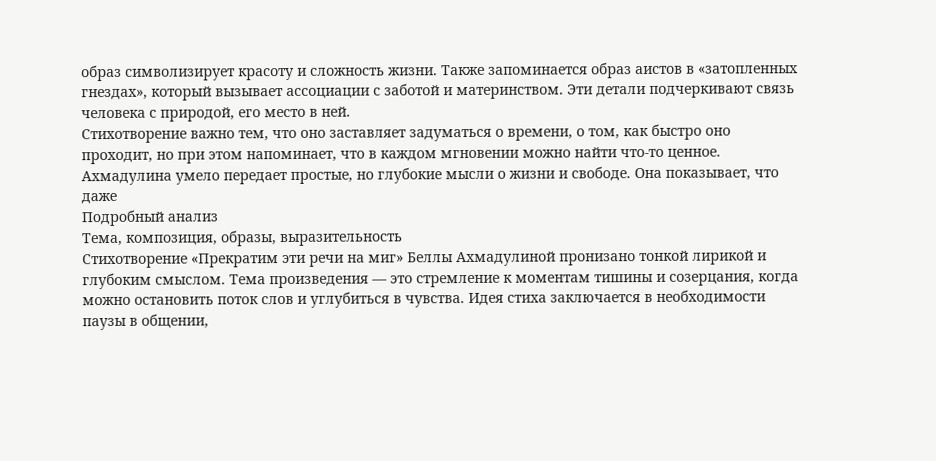образ символизирует красоту и сложность жизни. Также запоминается образ аистов в «затопленных гнездах», который вызывает ассоциации с заботой и материнством. Эти детали подчеркивают связь человека с природой, его место в ней.
Стихотворение важно тем, что оно заставляет задуматься о времени, о том, как быстро оно проходит, но при этом напоминает, что в каждом мгновении можно найти что-то ценное. Ахмадулина умело передает простые, но глубокие мысли о жизни и свободе. Она показывает, что даже
Подробный анализ
Тема, композиция, образы, выразительность
Стихотворение «Прекратим эти речи на миг» Беллы Ахмадулиной пронизано тонкой лирикой и глубоким смыслом. Тема произведения — это стремление к моментам тишины и созерцания, когда можно остановить поток слов и углубиться в чувства. Идея стиха заключается в необходимости паузы в общении,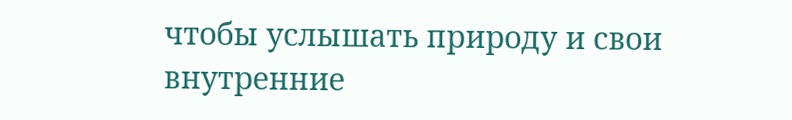чтобы услышать природу и свои внутренние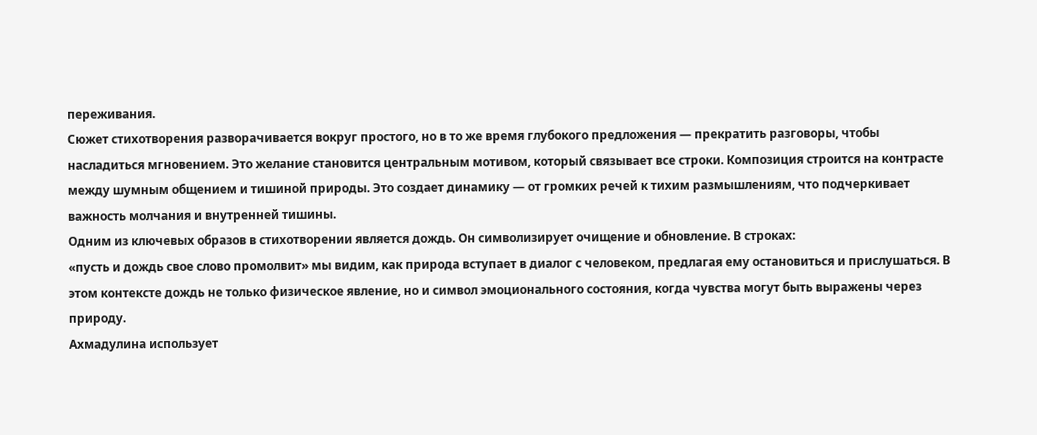переживания.
Сюжет стихотворения разворачивается вокруг простого, но в то же время глубокого предложения — прекратить разговоры, чтобы насладиться мгновением. Это желание становится центральным мотивом, который связывает все строки. Композиция строится на контрасте между шумным общением и тишиной природы. Это создает динамику — от громких речей к тихим размышлениям, что подчеркивает важность молчания и внутренней тишины.
Одним из ключевых образов в стихотворении является дождь. Он символизирует очищение и обновление. В строках:
«пусть и дождь свое слово промолвит» мы видим, как природа вступает в диалог с человеком, предлагая ему остановиться и прислушаться. В этом контексте дождь не только физическое явление, но и символ эмоционального состояния, когда чувства могут быть выражены через природу.
Ахмадулина использует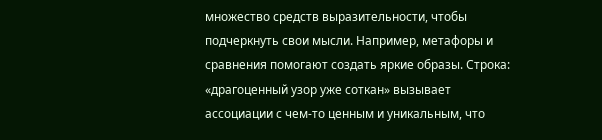множество средств выразительности, чтобы подчеркнуть свои мысли. Например, метафоры и сравнения помогают создать яркие образы. Строка:
«драгоценный узор уже соткан» вызывает ассоциации с чем-то ценным и уникальным, что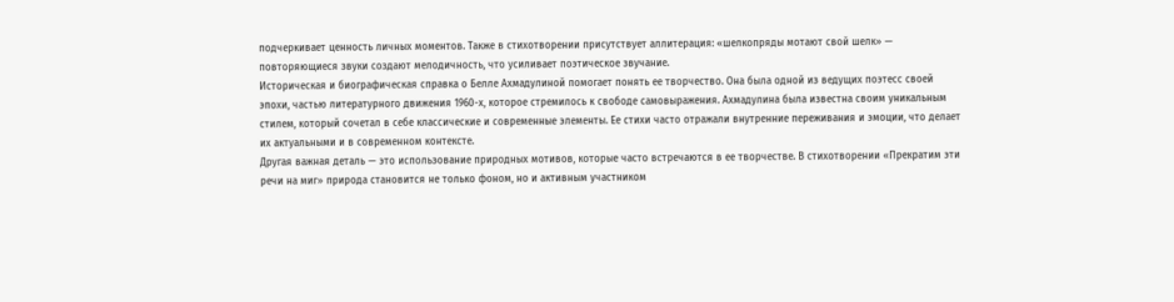подчеркивает ценность личных моментов. Также в стихотворении присутствует аллитерация: «шелкопряды мотают свой шелк» — повторяющиеся звуки создают мелодичность, что усиливает поэтическое звучание.
Историческая и биографическая справка о Белле Ахмадулиной помогает понять ее творчество. Она была одной из ведущих поэтесс своей эпохи, частью литературного движения 1960-х, которое стремилось к свободе самовыражения. Ахмадулина была известна своим уникальным стилем, который сочетал в себе классические и современные элементы. Ее стихи часто отражали внутренние переживания и эмоции, что делает их актуальными и в современном контексте.
Другая важная деталь — это использование природных мотивов, которые часто встречаются в ее творчестве. В стихотворении «Прекратим эти речи на миг» природа становится не только фоном, но и активным участником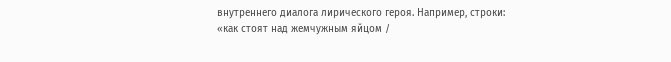внутреннего диалога лирического героя. Например, строки:
«как стоят над жемчужным яйцом /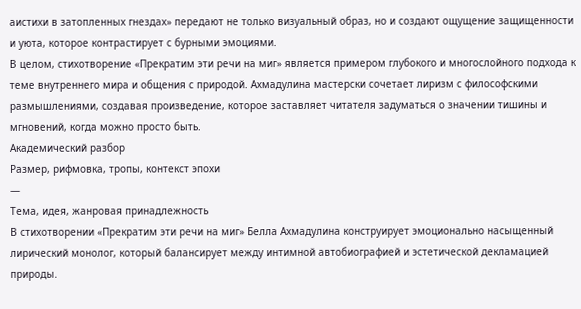аистихи в затопленных гнездах» передают не только визуальный образ, но и создают ощущение защищенности и уюта, которое контрастирует с бурными эмоциями.
В целом, стихотворение «Прекратим эти речи на миг» является примером глубокого и многослойного подхода к теме внутреннего мира и общения с природой. Ахмадулина мастерски сочетает лиризм с философскими размышлениями, создавая произведение, которое заставляет читателя задуматься о значении тишины и мгновений, когда можно просто быть.
Академический разбор
Размер, рифмовка, тропы, контекст эпохи
—
Тема, идея, жанровая принадлежность
В стихотворении «Прекратим эти речи на миг» Белла Ахмадулина конструирует эмоционально насыщенный лирический монолог, который балансирует между интимной автобиографией и эстетической декламацией природы.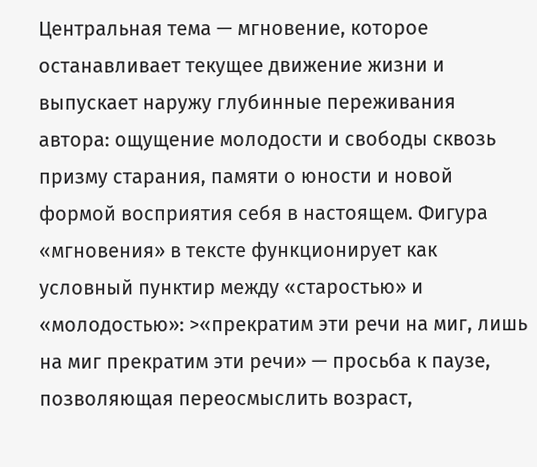Центральная тема — мгновение, которое останавливает текущее движение жизни и выпускает наружу глубинные переживания автора: ощущение молодости и свободы сквозь призму старания, памяти о юности и новой формой восприятия себя в настоящем. Фигура «мгновения» в тексте функционирует как условный пунктир между «старостью» и «молодостью»: >«прекратим эти речи на миг, лишь на миг прекратим эти речи» — просьба к паузе, позволяющая переосмыслить возраст,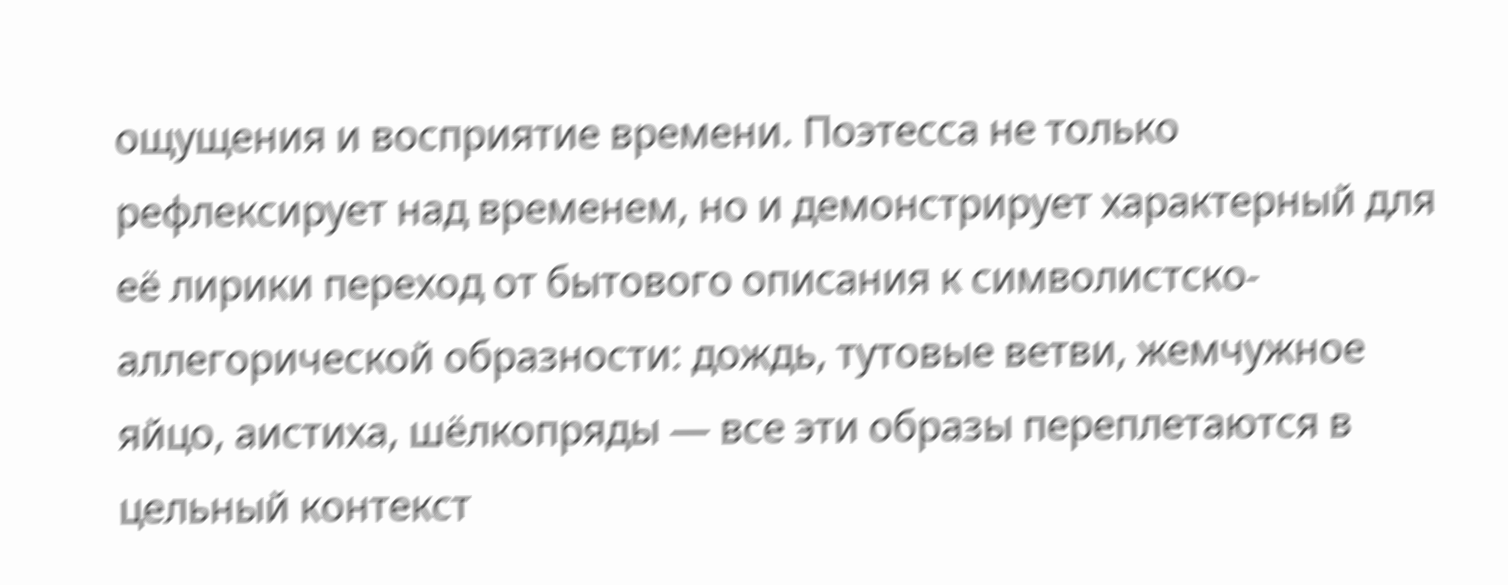ощущения и восприятие времени. Поэтесса не только рефлексирует над временем, но и демонстрирует характерный для её лирики переход от бытового описания к символистско-аллегорической образности: дождь, тутовые ветви, жемчужное яйцо, аистиха, шёлкопряды — все эти образы переплетаются в цельный контекст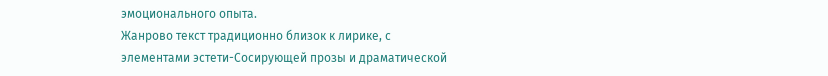эмоционального опыта.
Жанрово текст традиционно близок к лирике, с элементами эстети-Coсирующей прозы и драматической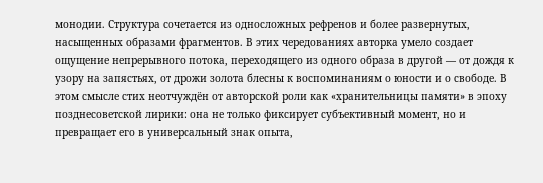монодии. Структура сочетается из односложных рефренов и более развернутых, насыщенных образами фрагментов. В этих чередованиях авторка умело создает ощущение непрерывного потока, переходящего из одного образа в другой — от дождя к узору на запястьях, от дрожи золота блесны к воспоминаниям о юности и о свободе. В этом смысле стих неотчуждён от авторской роли как «хранительницы памяти» в эпоху позднесоветской лирики: она не только фиксирует субъективный момент, но и превращает его в универсальный знак опыта,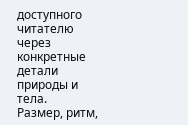доступного читателю через конкретные детали природы и тела.
Размер, ритм,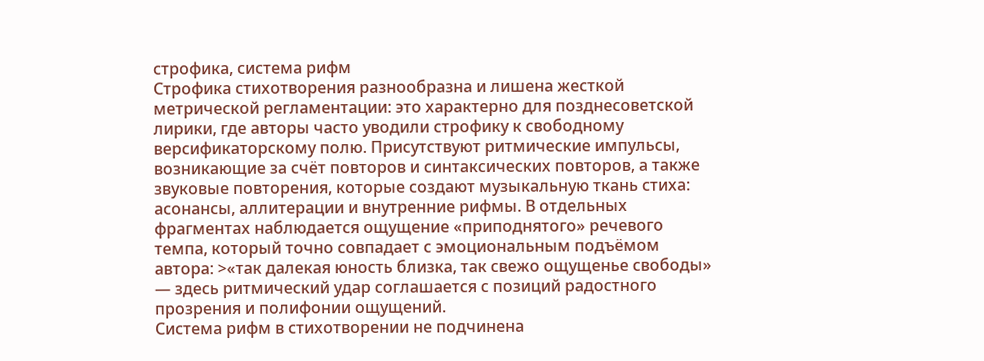строфика, система рифм
Строфика стихотворения разнообразна и лишена жесткой метрической регламентации: это характерно для позднесоветской лирики, где авторы часто уводили строфику к свободному версификаторскому полю. Присутствуют ритмические импульсы, возникающие за счёт повторов и синтаксических повторов, а также звуковые повторения, которые создают музыкальную ткань стиха: асонансы, аллитерации и внутренние рифмы. В отдельных фрагментах наблюдается ощущение «приподнятого» речевого темпа, который точно совпадает с эмоциональным подъёмом автора: >«так далекая юность близка, так свежо ощущенье свободы» — здесь ритмический удар соглашается с позиций радостного прозрения и полифонии ощущений.
Система рифм в стихотворении не подчинена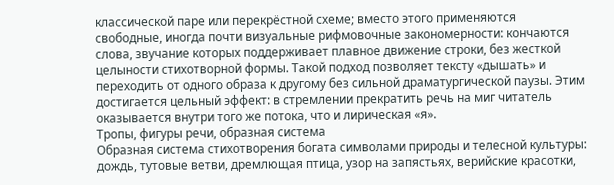классической паре или перекрёстной схеме; вместо этого применяются свободные, иногда почти визуальные рифмовочные закономерности: кончаются слова, звучание которых поддерживает плавное движение строки, без жесткой целыности стихотворной формы. Такой подход позволяет тексту «дышать» и переходить от одного образа к другому без сильной драматургической паузы. Этим достигается цельный эффект: в стремлении прекратить речь на миг читатель оказывается внутри того же потока, что и лирическая «я».
Тропы, фигуры речи, образная система
Образная система стихотворения богата символами природы и телесной культуры: дождь, тутовые ветви, дремлющая птица, узор на запястьях, верийские красотки,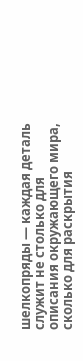шелкопряды — каждая деталь служит не столько для описания окружающего мира, сколько для раскрытия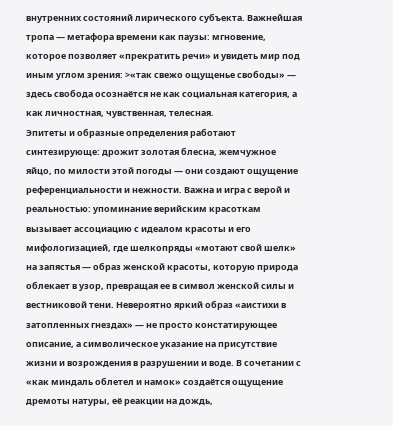внутренних состояний лирического субъекта. Важнейшая тропа — метафора времени как паузы: мгновение, которое позволяет «прекратить речи» и увидеть мир под иным углом зрения: >«так свежо ощущенье свободы» — здесь свобода осознаётся не как социальная категория, а как личностная, чувственная, телесная.
Эпитеты и образные определения работают синтезирующе: дрожит золотая блесна, жемчужное яйцо, по милости этой погоды — они создают ощущение референциальности и нежности. Важна и игра с верой и реальностью: упоминание верийским красоткам вызывает ассоциацию с идеалом красоты и его мифологизацией, где шелкопряды «мотают свой шелк» на запястья — образ женской красоты, которую природа облекает в узор, превращая ее в символ женской силы и вестниковой тени. Невероятно яркий образ «аистихи в затопленных гнездах» — не просто констатирующее описание, а символическое указание на присутствие жизни и возрождения в разрушении и воде. В сочетании с «как миндаль облетел и намок» создаётся ощущение дремоты натуры, её реакции на дождь,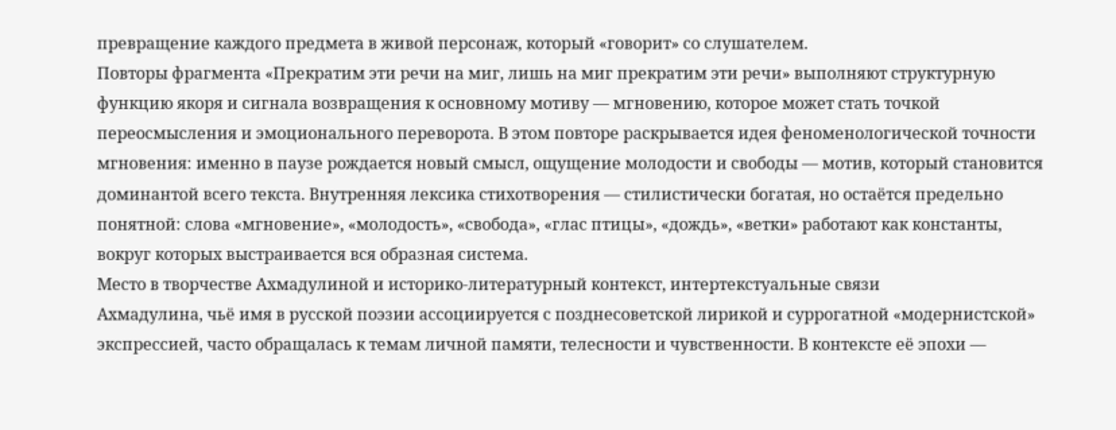превращение каждого предмета в живой персонаж, который «говорит» со слушателем.
Повторы фрагмента «Прекратим эти речи на миг, лишь на миг прекратим эти речи» выполняют структурную функцию якоря и сигнала возвращения к основному мотиву — мгновению, которое может стать точкой переосмысления и эмоционального переворота. В этом повторе раскрывается идея феноменологической точности мгновения: именно в паузе рождается новый смысл, ощущение молодости и свободы — мотив, который становится доминантой всего текста. Внутренняя лексика стихотворения — стилистически богатая, но остаётся предельно понятной: слова «мгновение», «молодость», «свобода», «глас птицы», «дождь», «ветки» работают как константы, вокруг которых выстраивается вся образная система.
Место в творчестве Ахмадулиной и историко-литературный контекст, интертекстуальные связи
Ахмадулина, чьё имя в русской поэзии ассоциируется с позднесоветской лирикой и суррогатной «модернистской» экспрессией, часто обращалась к темам личной памяти, телесности и чувственности. В контексте её эпохи —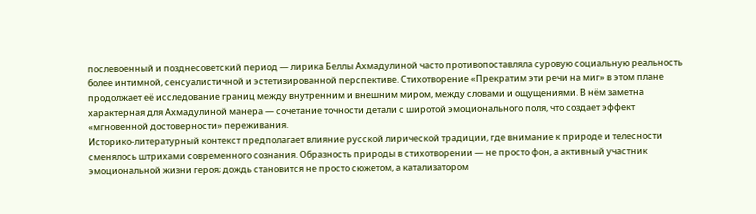послевоенный и позднесоветский период — лирика Беллы Ахмадулиной часто противопоставляла суровую социальную реальность более интимной, сенсуалистичной и эстетизированной перспективе. Стихотворение «Прекратим эти речи на миг» в этом плане продолжает её исследование границ между внутренним и внешним миром, между словами и ощущениями. В нём заметна характерная для Ахмадулиной манера — сочетание точности детали с широтой эмоционального поля, что создает эффект «мгновенной достоверности» переживания.
Историко-литературный контекст предполагает влияние русской лирической традиции, где внимание к природе и телесности сменялось штрихами современного сознания. Образность природы в стихотворении — не просто фон, а активный участник эмоциональной жизни героя; дождь становится не просто сюжетом, а катализатором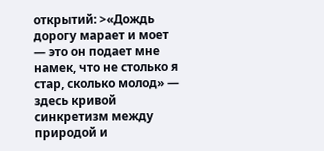открытий: >«Дождь дорогу марает и моет — это он подает мне намек, что не столько я стар, сколько молод» — здесь кривой синкретизм между природой и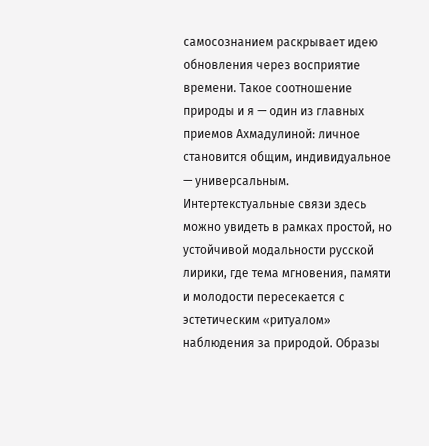самосознанием раскрывает идею обновления через восприятие времени. Такое соотношение природы и я — один из главных приемов Ахмадулиной: личное становится общим, индивидуальное — универсальным.
Интертекстуальные связи здесь можно увидеть в рамках простой, но устойчивой модальности русской лирики, где тема мгновения, памяти и молодости пересекается с эстетическим «ритуалом» наблюдения за природой. Образы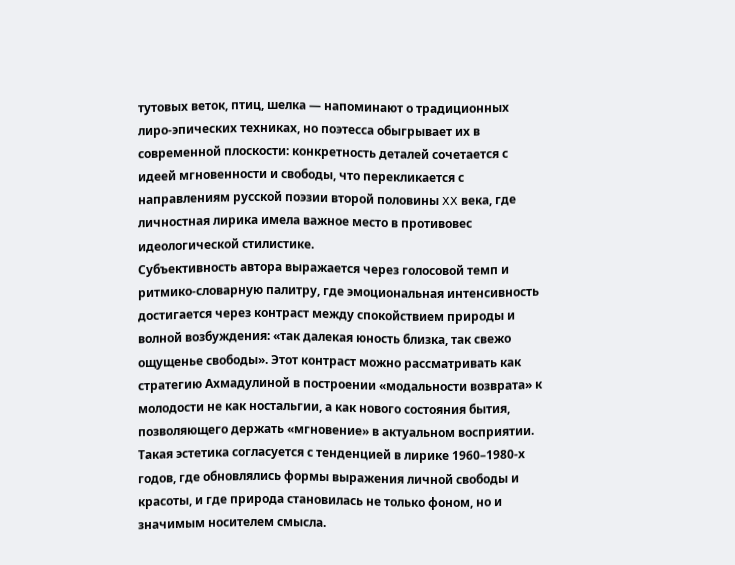тутовых веток, птиц, шелка — напоминают о традиционных лиро-эпических техниках, но поэтесса обыгрывает их в современной плоскости: конкретность деталей сочетается с идеей мгновенности и свободы, что перекликается с направлениям русской поэзии второй половины XX века, где личностная лирика имела важное место в противовес идеологической стилистике.
Субъективность автора выражается через голосовой темп и ритмико-словарную палитру, где эмоциональная интенсивность достигается через контраст между спокойствием природы и волной возбуждения: «так далекая юность близка, так свежо ощущенье свободы». Этот контраст можно рассматривать как стратегию Ахмадулиной в построении «модальности возврата» к молодости не как ностальгии, а как нового состояния бытия, позволяющего держать «мгновение» в актуальном восприятии. Такая эстетика согласуется с тенденцией в лирике 1960–1980-х годов, где обновлялись формы выражения личной свободы и красоты, и где природа становилась не только фоном, но и значимым носителем смысла.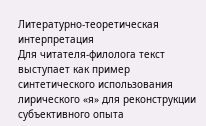Литературно-теоретическая интерпретация
Для читателя-филолога текст выступает как пример синтетического использования лирического «я» для реконструкции субъективного опыта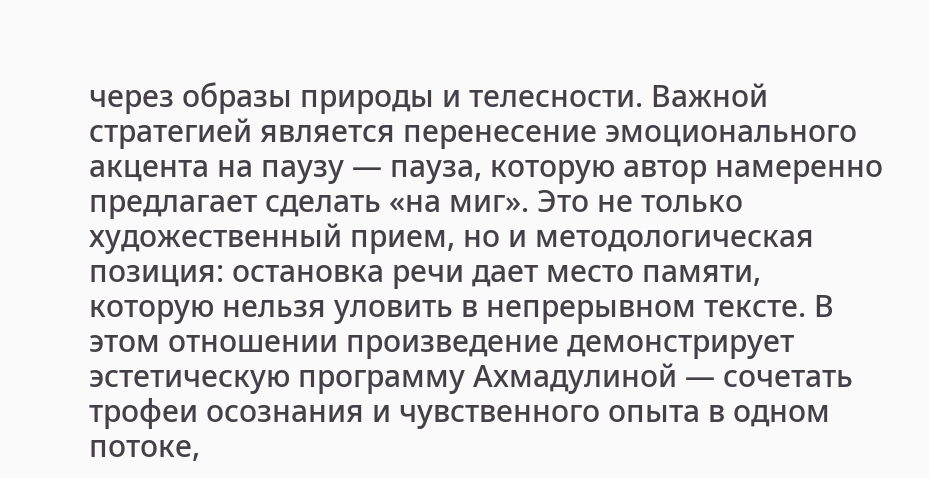через образы природы и телесности. Важной стратегией является перенесение эмоционального акцента на паузу — пауза, которую автор намеренно предлагает сделать «на миг». Это не только художественный прием, но и методологическая позиция: остановка речи дает место памяти, которую нельзя уловить в непрерывном тексте. В этом отношении произведение демонстрирует эстетическую программу Ахмадулиной — сочетать трофеи осознания и чувственного опыта в одном потоке,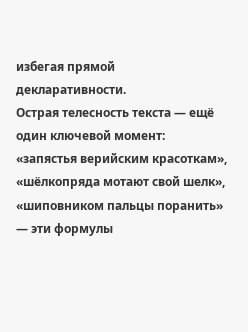избегая прямой декларативности.
Острая телесность текста — ещё один ключевой момент: «запястья верийским красоткам», «шёлкопряда мотают свой шелк», «шиповником пальцы поранить» — эти формулы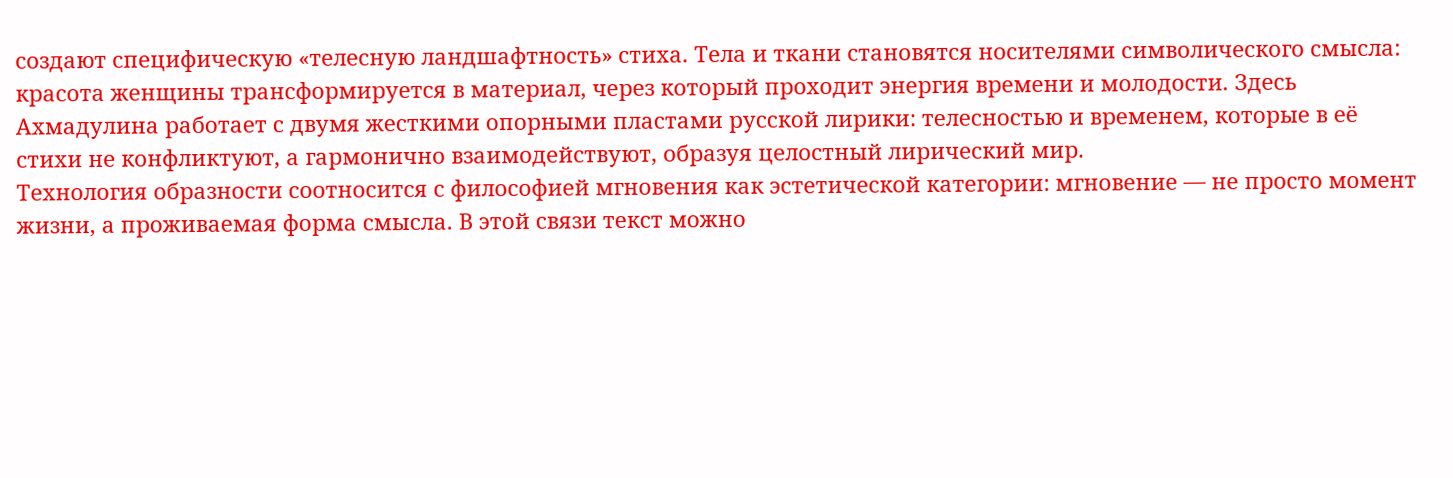создают специфическую «телесную ландшафтность» стиха. Тела и ткани становятся носителями символического смысла: красота женщины трансформируется в материал, через который проходит энергия времени и молодости. Здесь Ахмадулина работает с двумя жесткими опорными пластами русской лирики: телесностью и временем, которые в её стихи не конфликтуют, а гармонично взаимодействуют, образуя целостный лирический мир.
Технология образности соотносится с философией мгновения как эстетической категории: мгновение — не просто момент жизни, а проживаемая форма смысла. В этой связи текст можно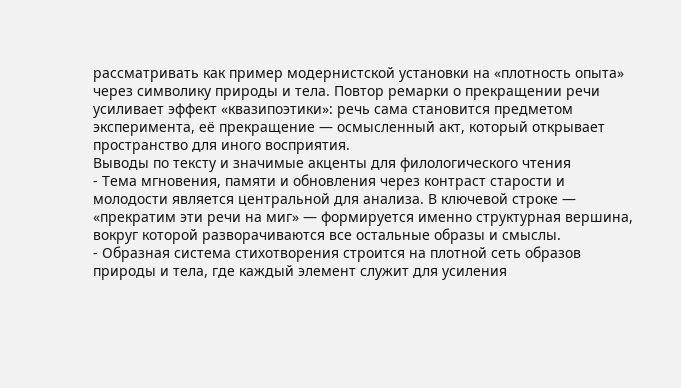рассматривать как пример модернистской установки на «плотность опыта» через символику природы и тела. Повтор ремарки о прекращении речи усиливает эффект «квазипоэтики»: речь сама становится предметом эксперимента, её прекращение — осмысленный акт, который открывает пространство для иного восприятия.
Выводы по тексту и значимые акценты для филологического чтения
- Тема мгновения, памяти и обновления через контраст старости и молодости является центральной для анализа. В ключевой строке — «прекратим эти речи на миг» — формируется именно структурная вершина, вокруг которой разворачиваются все остальные образы и смыслы.
- Образная система стихотворения строится на плотной сеть образов природы и тела, где каждый элемент служит для усиления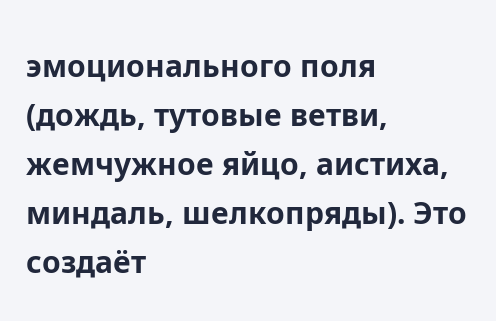эмоционального поля (дождь, тутовые ветви, жемчужное яйцо, аистиха, миндаль, шелкопряды). Это создаёт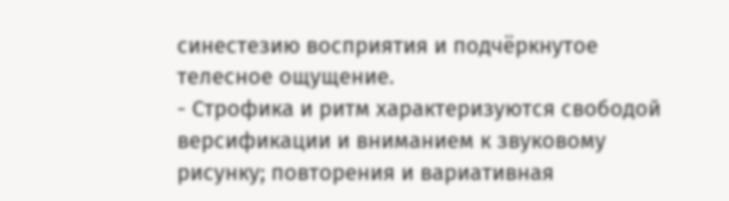синестезию восприятия и подчёркнутое телесное ощущение.
- Строфика и ритм характеризуются свободой версификации и вниманием к звуковому рисунку; повторения и вариативная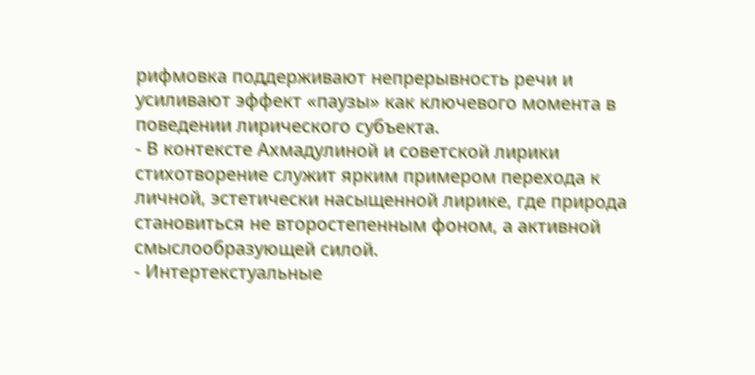рифмовка поддерживают непрерывность речи и усиливают эффект «паузы» как ключевого момента в поведении лирического субъекта.
- В контексте Ахмадулиной и советской лирики стихотворение служит ярким примером перехода к личной, эстетически насыщенной лирике, где природа становиться не второстепенным фоном, а активной смыслообразующей силой.
- Интертекстуальные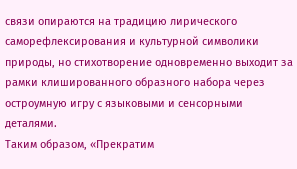связи опираются на традицию лирического саморефлексирования и культурной символики природы, но стихотворение одновременно выходит за рамки клишированного образного набора через остроумную игру с языковыми и сенсорными деталями.
Таким образом, «Прекратим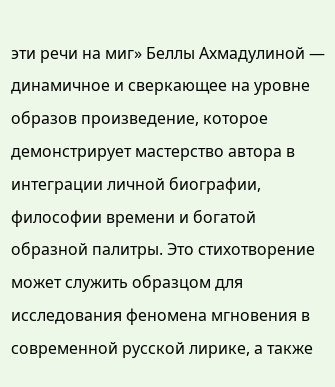эти речи на миг» Беллы Ахмадулиной — динамичное и сверкающее на уровне образов произведение, которое демонстрирует мастерство автора в интеграции личной биографии, философии времени и богатой образной палитры. Это стихотворение может служить образцом для исследования феномена мгновения в современной русской лирике, а также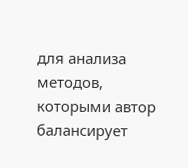для анализа методов, которыми автор балансирует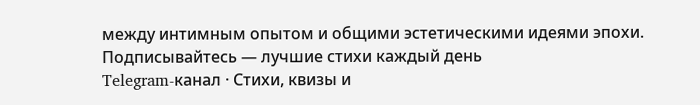между интимным опытом и общими эстетическими идеями эпохи.
Подписывайтесь — лучшие стихи каждый день
Telegram-канал · Стихи, квизы и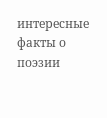интересные факты о поэзии